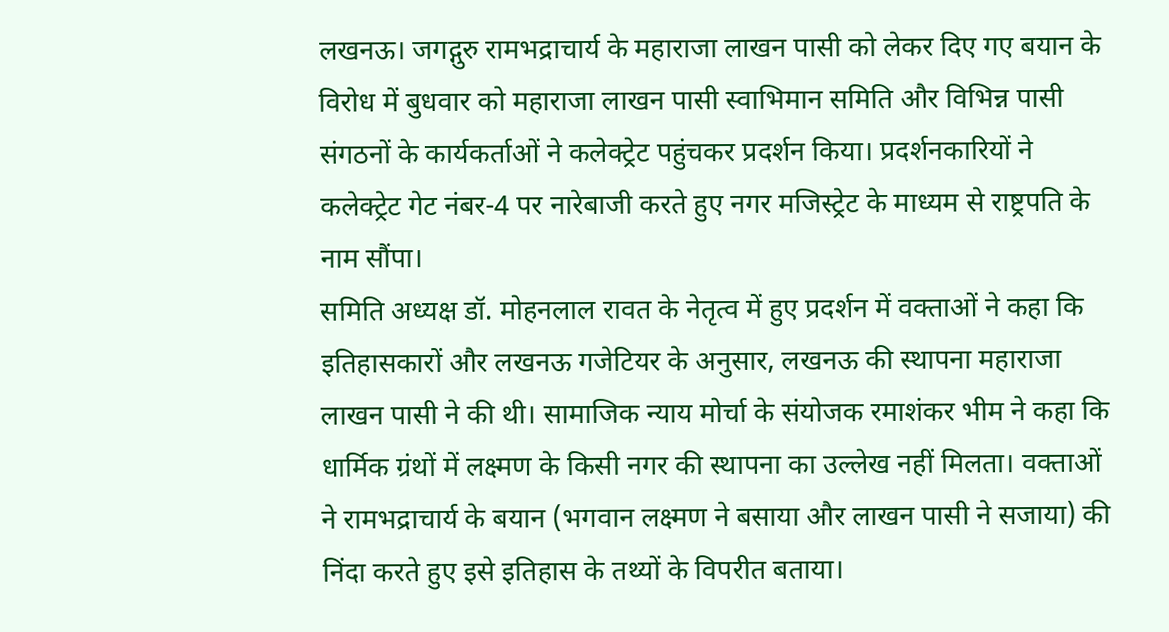लखनऊ। जगद्गुरु रामभद्राचार्य के महाराजा लाखन पासी को लेकर दिए गए बयान के विरोध में बुधवार को महाराजा लाखन पासी स्वाभिमान समिति और विभिन्न पासी संगठनों के कार्यकर्ताओं ने कलेक्ट्रेट पहुंचकर प्रदर्शन किया। प्रदर्शनकारियों ने कलेक्ट्रेट गेट नंबर-4 पर नारेबाजी करते हुए नगर मजिस्ट्रेट के माध्यम से राष्ट्रपति के नाम सौंपा।
समिति अध्यक्ष डॉ. मोहनलाल रावत के नेतृत्व में हुए प्रदर्शन में वक्ताओं ने कहा कि इतिहासकारों और लखनऊ गजेटियर के अनुसार, लखनऊ की स्थापना महाराजा लाखन पासी ने की थी। सामाजिक न्याय मोर्चा के संयोजक रमाशंकर भीम ने कहा कि धार्मिक ग्रंथों में लक्ष्मण के किसी नगर की स्थापना का उल्लेख नहीं मिलता। वक्ताओं ने रामभद्राचार्य के बयान (भगवान लक्ष्मण ने बसाया और लाखन पासी ने सजाया) की निंदा करते हुए इसे इतिहास के तथ्यों के विपरीत बताया।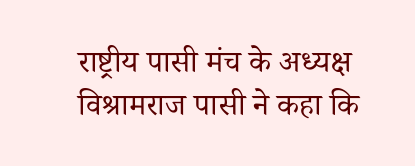राष्ट्रीय पासी मंच के अध्यक्ष विश्रामराज पासी ने कहा कि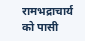रामभद्राचार्य को पासी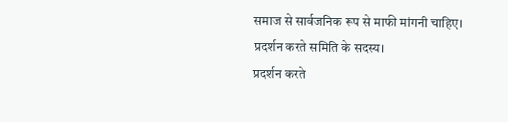समाज से सार्वजनिक रूप से माफी मांगनी चाहिए।
प्रदर्शन करते समिति के सदस्य।
प्रदर्शन करते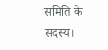समिति के सदस्य।